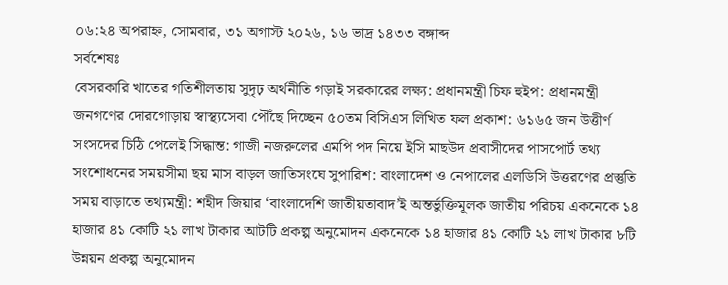০৬:২৪ অপরাহ্ন, সোমবার, ৩১ অগাস্ট ২০২৬, ১৬ ভাদ্র ১৪৩৩ বঙ্গাব্দ
সর্বশেষঃ
বেসরকারি খাতের গতিশীলতায় সুদৃঢ় অর্থনীতি গড়াই সরকারের লক্ষ্য: প্রধানমন্ত্রী চিফ হুইপ: প্রধানমন্ত্রী জনগণের দোরগোড়ায় স্বাস্থ্যসেবা পৌঁছে দিচ্ছেন ৫০তম বিসিএস লিখিত ফল প্রকাশ: ৬১৬৫ জন উত্তীর্ণ সংসদের চিঠি পেলেই সিদ্ধান্ত: গাজী নজরুলের এমপি পদ নিয়ে ইসি মাছউদ প্রবাসীদের পাসপোর্ট তথ্য সংশোধনের সময়সীমা ছয় মাস বাড়ল জাতিসংঘে সুপারিশ: বাংলাদেশ ও নেপালের এলডিসি উত্তরণের প্রস্তুতি সময় বাড়াতে তথ্যমন্ত্রী: শহীদ জিয়ার ‘বাংলাদেশি জাতীয়তাবাদ’ই অন্তর্ভুক্তিমূলক জাতীয় পরিচয় একনেকে ১৪ হাজার ৪১ কোটি ২১ লাখ টাকার আটটি প্রকল্প অনুমোদন একনেকে ১৪ হাজার ৪১ কোটি ২১ লাখ টাকার ৮টি উন্নয়ন প্রকল্প অনুমোদন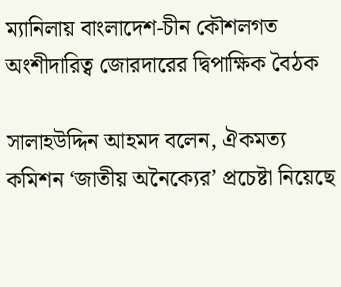ম্যানিলায় বাংলাদেশ-চীন কৌশলগত অংশীদারিত্ব জোরদারের দ্বিপাক্ষিক বৈঠক

সালাহউদ্দিন আহমদ বলেন, ঐকমত্য কমিশন ‘জাতীয় অনৈক্যের’ প্রচেষ্টা নিয়েছে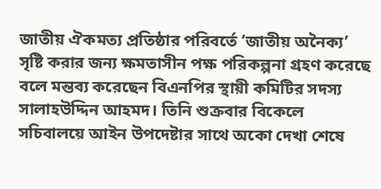জাতীয় ঐকমত্য প্রতিষ্ঠার পরিবর্তে ‘জাতীয় অনৈক্য’ সৃষ্টি করার জন্য ক্ষমতাসীন পক্ষ পরিকল্পনা গ্রহণ করেছে বলে মন্তব্য করেছেন বিএনপির স্থায়ী কমিটির সদস্য সালাহউদ্দিন আহমদ। তিনি শুক্রবার বিকেলে সচিবালয়ে আইন উপদেষ্টার সাথে অকো দেখা শেষে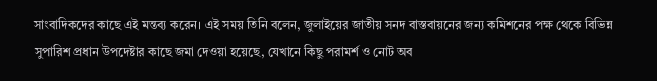সাংবাদিকদের কাছে এই মন্তব্য করেন। এই সময় তিনি বলেন, জুলাইয়ের জাতীয় সনদ বাস্তবায়নের জন্য কমিশনের পক্ষ থেকে বিভিন্ন সুপারিশ প্রধান উপদেষ্টার কাছে জমা দেওয়া হয়েছে, যেখানে কিছু পরামর্শ ও নোট অব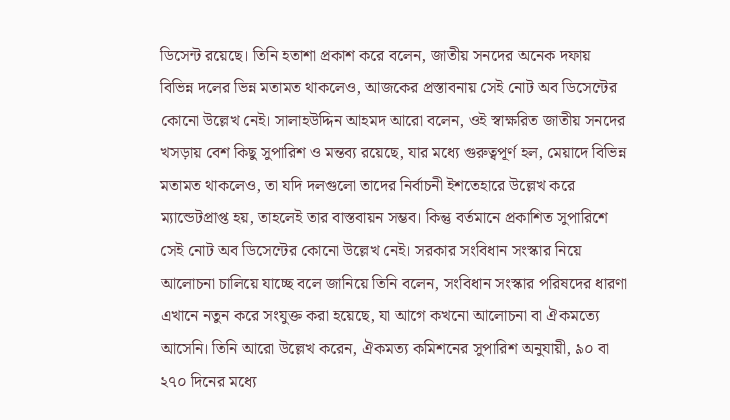ডিসেন্ট রয়েছে। তিনি হতাশা প্রকাশ করে বলেন, জাতীয় সনদের অনেক দফায় বিভিন্ন দলের ভিন্ন মতামত থাকলেও, আজকের প্রস্তাবনায় সেই নোট অব ডিসেন্টের কোনো উল্লেখ নেই। সালাহউদ্দিন আহমদ আরো বলেন, ওই স্বাক্ষরিত জাতীয় সনদের খসড়ায় বেশ কিছু সুপারিশ ও মন্তব্য রয়েছে, যার মধ্যে গুরুত্বপূর্ণ হল, মেয়াদে বিভিন্ন মতামত থাকলেও, তা যদি দলগুলো তাদের নির্বাচনী ইশতেহারে উল্লেখ করে ম্যান্ডেটপ্রাপ্ত হয়, তাহলেই তার বাস্তবায়ন সম্ভব। কিন্তু বর্তমানে প্রকাশিত সুপারিশে সেই নোট অব ডিসেন্টের কোনো উল্লেখ নেই। সরকার সংবিধান সংস্কার নিয়ে আলোচনা চালিয়ে যাচ্ছে বলে জানিয়ে তিনি বলেন, সংবিধান সংস্কার পরিষদের ধারণা এখানে নতুন করে সংযুক্ত করা হয়েছে, যা আগে কখনো আলোচনা বা ঐকমত্যে আসেনি। তিনি আরো উল্লেখ করেন, ঐকমত্য কমিশনের সুপারিশ অনুযায়ী, ৯০ বা ২৭০ দিনের মধ্যে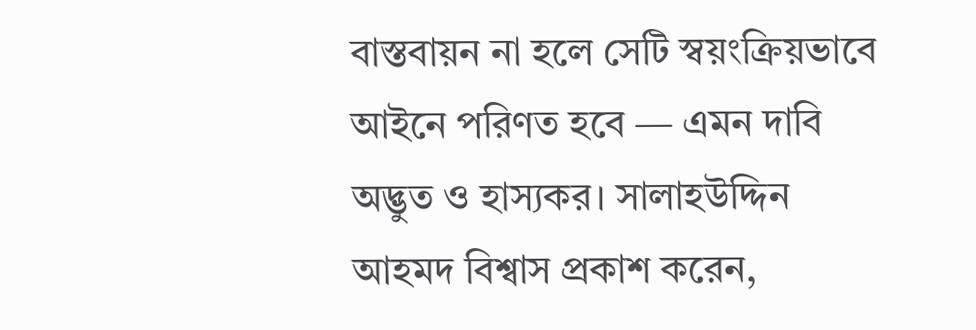বাস্তবায়ন না হলে সেটি স্বয়ংক্রিয়ভাবে আইনে পরিণত হবে — এমন দাবি অদ্ভুত ও হাস্যকর। সালাহউদ্দিন আহমদ বিশ্বাস প্রকাশ করেন,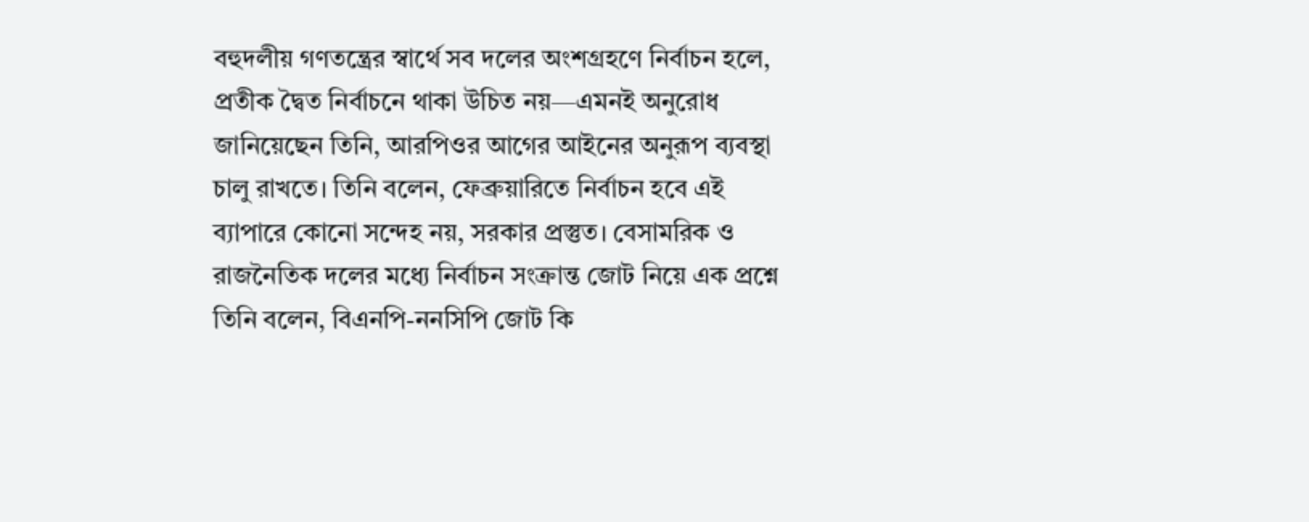বহুদলীয় গণতন্ত্রের স্বার্থে সব দলের অংশগ্রহণে নির্বাচন হলে, প্রতীক দ্বৈত নির্বাচনে থাকা উচিত নয়—এমনই অনুরোধ জানিয়েছেন তিনি, আরপিওর আগের আইনের অনুরূপ ব্যবস্থা চালু রাখতে। তিনি বলেন, ফেব্রুয়ারিতে নির্বাচন হবে এই ব্যাপারে কোনো সন্দেহ নয়, সরকার প্রস্তুত। বেসামরিক ও রাজনৈতিক দলের মধ্যে নির্বাচন সংক্রান্ত জোট নিয়ে এক প্রশ্নে তিনি বলেন, বিএনপি-ননসিপি জোট কি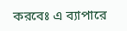করবেঃ এ ব্যাপারে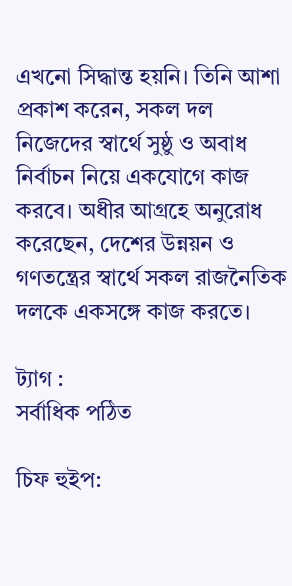এখনো সিদ্ধান্ত হয়নি। তিনি আশা প্রকাশ করেন, সকল দল নিজেদের স্বার্থে সুষ্ঠু ও অবাধ নির্বাচন নিয়ে একযোগে কাজ করবে। অধীর আগ্রহে অনুরোধ করেছেন, দেশের উন্নয়ন ও গণতন্ত্রের স্বার্থে সকল রাজনৈতিক দলকে একসঙ্গে কাজ করতে।

ট্যাগ :
সর্বাধিক পঠিত

চিফ হুইপ: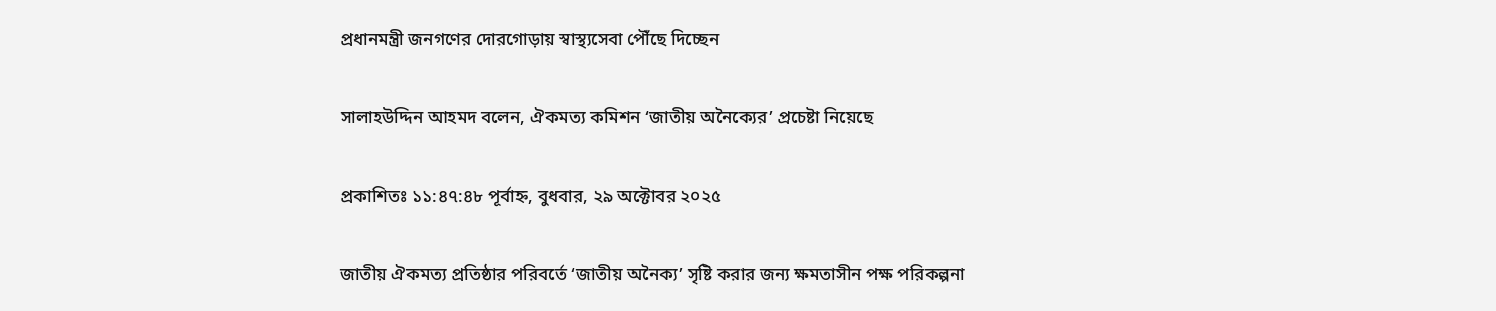প্রধানমন্ত্রী জনগণের দোরগোড়ায় স্বাস্থ্যসেবা পৌঁছে দিচ্ছেন

সালাহউদ্দিন আহমদ বলেন, ঐকমত্য কমিশন ‘জাতীয় অনৈক্যের’ প্রচেষ্টা নিয়েছে

প্রকাশিতঃ ১১:৪৭:৪৮ পূর্বাহ্ন, বুধবার, ২৯ অক্টোবর ২০২৫

জাতীয় ঐকমত্য প্রতিষ্ঠার পরিবর্তে ‘জাতীয় অনৈক্য’ সৃষ্টি করার জন্য ক্ষমতাসীন পক্ষ পরিকল্পনা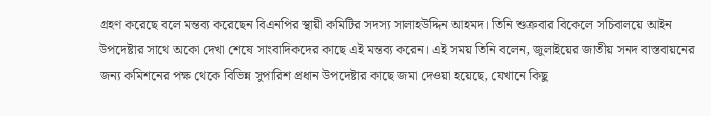গ্রহণ করেছে বলে মন্তব্য করেছেন বিএনপির স্থায়ী কমিটির সদস্য সালাহউদ্দিন আহমদ। তিনি শুক্রবার বিকেলে সচিবালয়ে আইন উপদেষ্টার সাথে অকো দেখা শেষে সাংবাদিকদের কাছে এই মন্তব্য করেন। এই সময় তিনি বলেন, জুলাইয়ের জাতীয় সনদ বাস্তবায়নের জন্য কমিশনের পক্ষ থেকে বিভিন্ন সুপারিশ প্রধান উপদেষ্টার কাছে জমা দেওয়া হয়েছে, যেখানে কিছু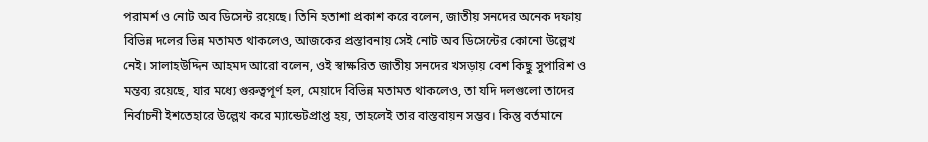পরামর্শ ও নোট অব ডিসেন্ট রয়েছে। তিনি হতাশা প্রকাশ করে বলেন, জাতীয় সনদের অনেক দফায় বিভিন্ন দলের ভিন্ন মতামত থাকলেও, আজকের প্রস্তাবনায় সেই নোট অব ডিসেন্টের কোনো উল্লেখ নেই। সালাহউদ্দিন আহমদ আরো বলেন, ওই স্বাক্ষরিত জাতীয় সনদের খসড়ায় বেশ কিছু সুপারিশ ও মন্তব্য রয়েছে, যার মধ্যে গুরুত্বপূর্ণ হল, মেয়াদে বিভিন্ন মতামত থাকলেও, তা যদি দলগুলো তাদের নির্বাচনী ইশতেহারে উল্লেখ করে ম্যান্ডেটপ্রাপ্ত হয়, তাহলেই তার বাস্তবায়ন সম্ভব। কিন্তু বর্তমানে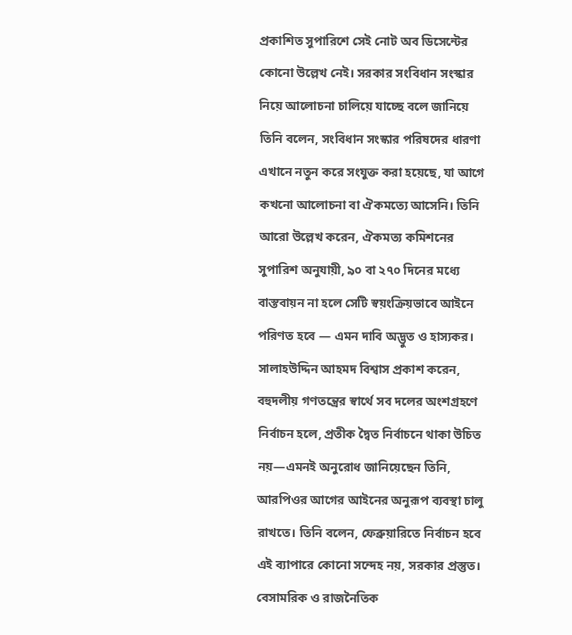প্রকাশিত সুপারিশে সেই নোট অব ডিসেন্টের কোনো উল্লেখ নেই। সরকার সংবিধান সংস্কার নিয়ে আলোচনা চালিয়ে যাচ্ছে বলে জানিয়ে তিনি বলেন, সংবিধান সংস্কার পরিষদের ধারণা এখানে নতুন করে সংযুক্ত করা হয়েছে, যা আগে কখনো আলোচনা বা ঐকমত্যে আসেনি। তিনি আরো উল্লেখ করেন, ঐকমত্য কমিশনের সুপারিশ অনুযায়ী, ৯০ বা ২৭০ দিনের মধ্যে বাস্তবায়ন না হলে সেটি স্বয়ংক্রিয়ভাবে আইনে পরিণত হবে — এমন দাবি অদ্ভুত ও হাস্যকর। সালাহউদ্দিন আহমদ বিশ্বাস প্রকাশ করেন, বহুদলীয় গণতন্ত্রের স্বার্থে সব দলের অংশগ্রহণে নির্বাচন হলে, প্রতীক দ্বৈত নির্বাচনে থাকা উচিত নয়—এমনই অনুরোধ জানিয়েছেন তিনি, আরপিওর আগের আইনের অনুরূপ ব্যবস্থা চালু রাখতে। তিনি বলেন, ফেব্রুয়ারিতে নির্বাচন হবে এই ব্যাপারে কোনো সন্দেহ নয়, সরকার প্রস্তুত। বেসামরিক ও রাজনৈতিক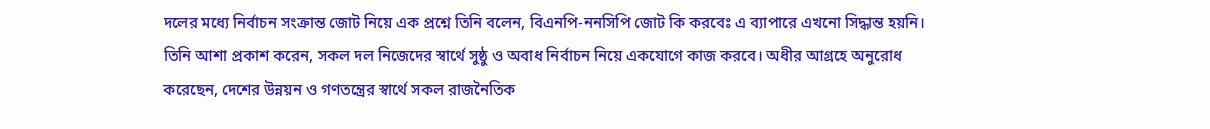দলের মধ্যে নির্বাচন সংক্রান্ত জোট নিয়ে এক প্রশ্নে তিনি বলেন, বিএনপি-ননসিপি জোট কি করবেঃ এ ব্যাপারে এখনো সিদ্ধান্ত হয়নি। তিনি আশা প্রকাশ করেন, সকল দল নিজেদের স্বার্থে সুষ্ঠু ও অবাধ নির্বাচন নিয়ে একযোগে কাজ করবে। অধীর আগ্রহে অনুরোধ করেছেন, দেশের উন্নয়ন ও গণতন্ত্রের স্বার্থে সকল রাজনৈতিক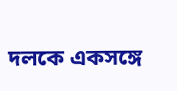দলকে একসঙ্গে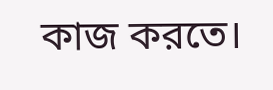কাজ করতে।